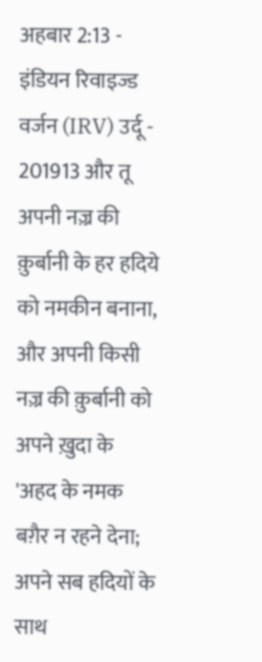अहबार 2:13 - इंडियन रिवाइज्ड वर्जन (IRV) उर्दू - 201913 और तू अपनी नज़्र की क़ुर्बानी के हर हदिये को नमकीन बनाना, और अपनी किसी नज़्र की क़ुर्बानी को अपने ख़ुदा के 'अहद के नमक बग़ैर न रहने देना; अपने सब हदियों के साथ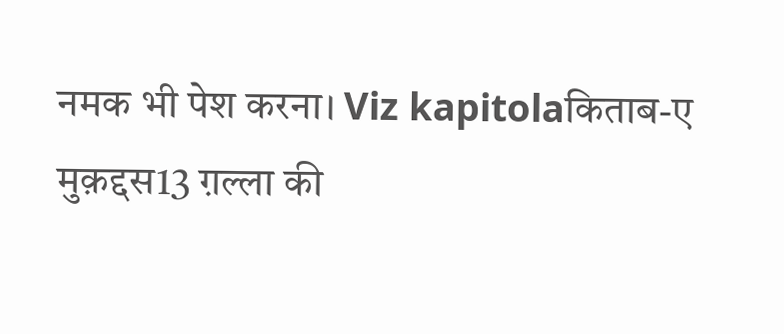नमक भी पेश करना। Viz kapitolaकिताब-ए मुक़द्दस13 ग़ल्ला की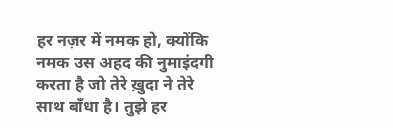हर नज़र में नमक हो, क्योंकि नमक उस अहद की नुमाइंदगी करता है जो तेरे ख़ुदा ने तेरे साथ बाँधा है। तुझे हर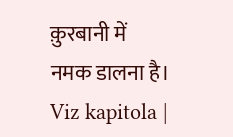क़ुरबानी में नमक डालना है। Viz kapitola |